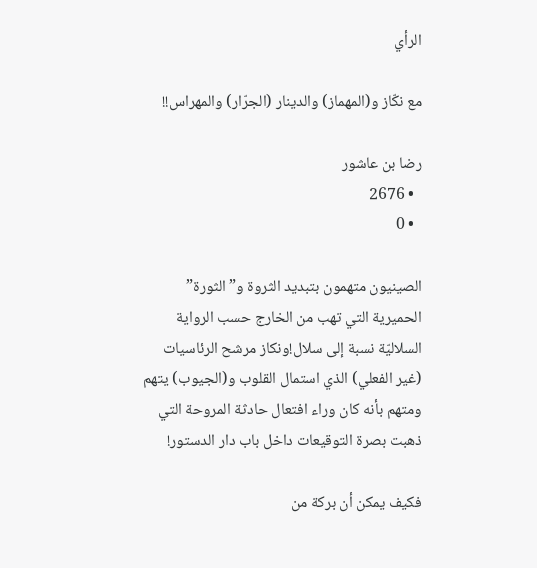الرأي

مع نكّاز و(المهماز) والدينار (الجرّار) والمهراس!!

رضا بن عاشور
  • 2676
  • 0

الصينيون متهمون بتبديد الثروة و”الثورة” الحميرية التي تهب من الخارج حسب الرواية السلاليّة نسبة إلى سلال!ونكاز مرشح الرئاسيات (غير الفعلي) الذي استمال القلوب و(الجيوب) يتهم ومتهم بأنه كان وراء افتعال حادثة المروحة التي ذهبت بصرة التوقيعات داخل باب دار الدستور!

فكيف يمكن أن بركة من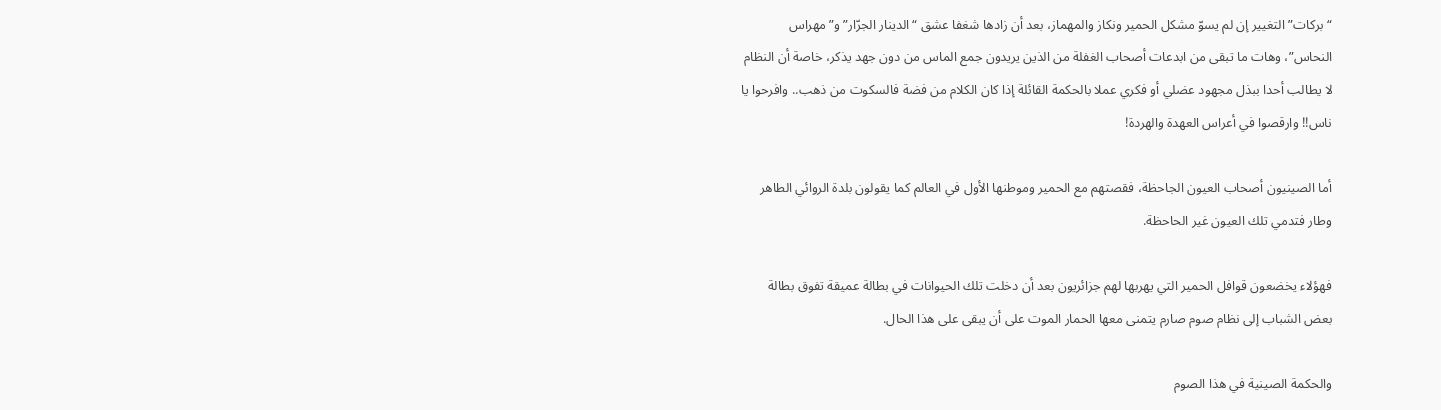“بركات” التغيير إن لم يسوّ مشكل الحمير ونكاز والمهماز، بعد أن زادها شغفا عشق “الدينار الجرّار” و”مهراس النحاس”، وهات ما تبقى من ابدعات أصحاب الغفلة من الذين يريدون جمع الماس من دون جهد يذكر، خاصة أن النظام لا يطالب أحدا ببذل مجهود عضلي أو فكري عملا بالحكمة القائلة إذا كان الكلام من فضة فالسكوت من ذهب.. وافرحوا يا ناس!! وارقصوا في أعراس العهدة والهردة!

أما الصينيون أصحاب العيون الجاحظة، فقصتهم مع الحمير وموطنها الأول في العالم كما يقولون بلدة الروائي الطاهر وطار فتدمي تلك العيون غير الحاحظة.

فهؤلاء يخضعون قوافل الحمير التي يهربها لهم جزائريون بعد أن دخلت تلك الحيوانات في بطالة عميقة تفوق بطالة بعض الشباب إلى نظام صوم صارم يتمنى معها الحمار الموت على أن يبقى على هذا الحال.

والحكمة الصينية في هذا الصوم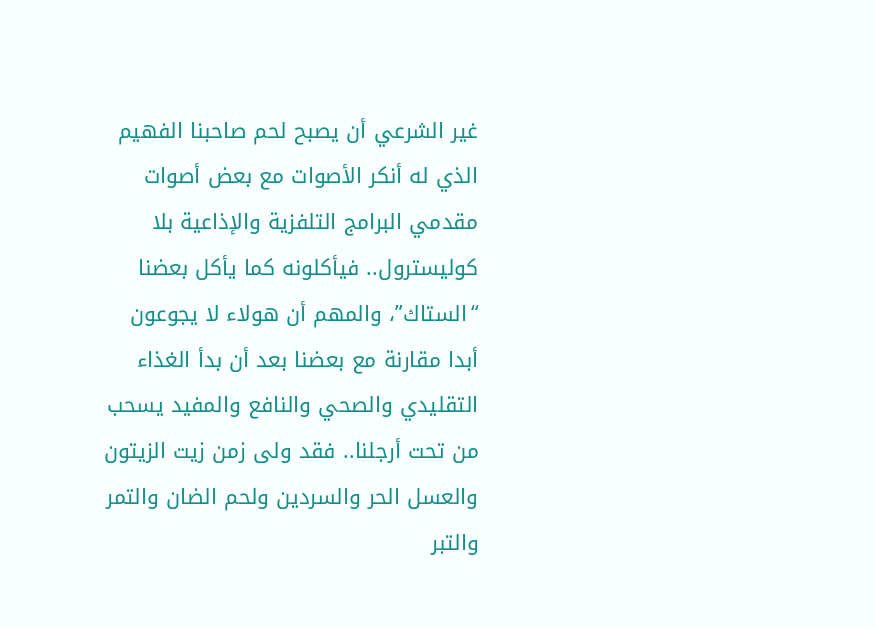غير الشرعي أن يصبح لحم صاحبنا الفهيم الذي له أنكر الأصوات مع بعض أصوات مقدمي البرامج التلفزية والإذاعية بلا كوليسترول.. فيأكلونه كما يأكل بعضنا “الستاك”، والمهم أن هولاء لا يجوعون أبدا مقارنة مع بعضنا بعد أن بدأ الغذاء التقليدي والصحي والنافع والمفيد يسحب من تحت أرجلنا.. فقد ولى زمن زيت الزيتون والعسل الحر والسردين ولحم الضان والتمر والتبر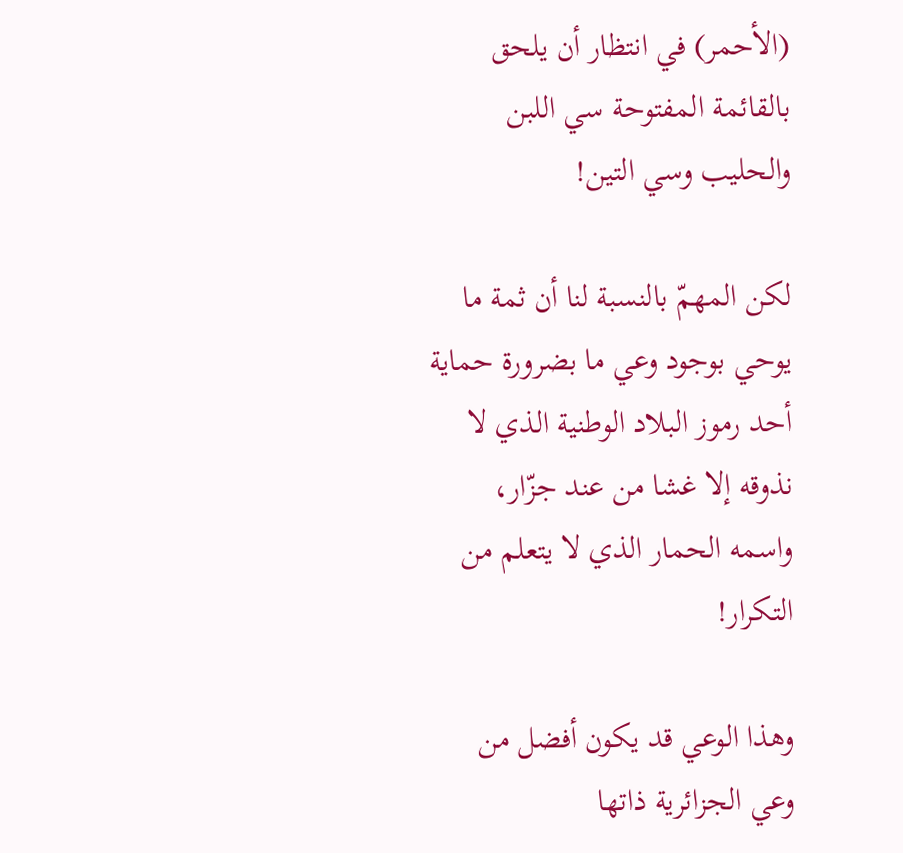(الأحمر) في انتظار أن يلحق بالقائمة المفتوحة سي اللبن والحليب وسي التين!

لكن المهمّ بالنسبة لنا أن ثمة ما يوحي بوجود وعي ما بضرورة حماية أحد رموز البلاد الوطنية الذي لا نذوقه إلا غشا من عند جزّار، واسمه الحمار الذي لا يتعلم من التكرار!

وهذا الوعي قد يكون أفضل من وعي الجزائرية ذاتها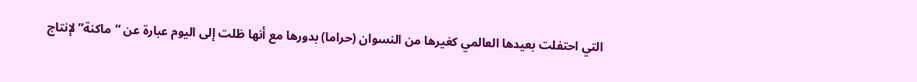التي احتفلت بعيدها العالمي كغيرها من النسوان (حراما) بدورها مع أنها ظلت إلى اليوم عبارة عن “ماكنة” لإنتاج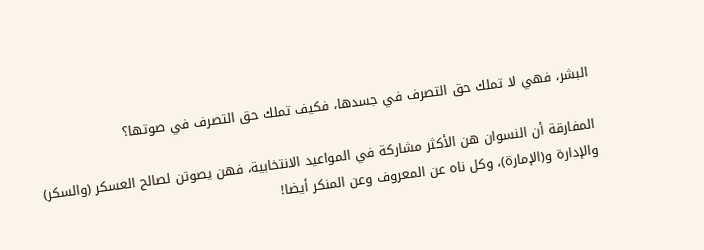البشر، فهي لا تملك حق التصرف في جسدها، فكيف تملك حق التصرف في صوتها؟

المفارقة أن النسوان هن الأكثر مشاركة في المواعيد الانتخابية، فهن يصوتن لصالح العسكر (والسكر) والإدارة و(الإمارة)، وكل ناه عن المعروف وعن المنكر أيضا!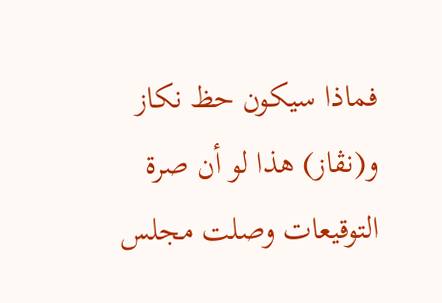فماذا سيكون حظ نكاز و(نڤاز) هذا لو أن صرة التوقيعات وصلت مجلس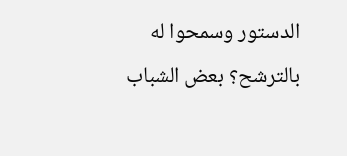الدستور وسمحوا له بالترشح؟ بعض الشباب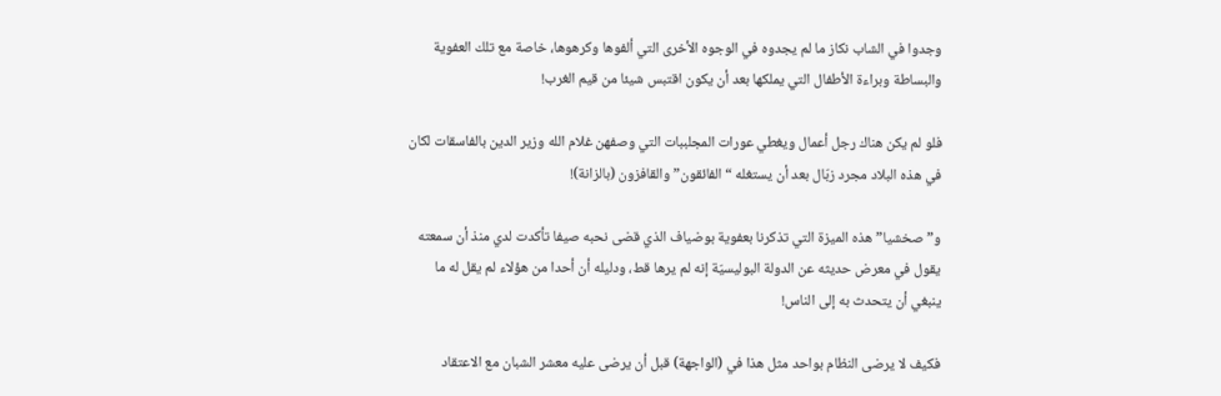وجدوا في الشاب نكاز ما لم يجدوه في الوجوه الأخرى التي ألفوها وكرهوها، خاصة مع تلك العفوية والبساطة وبراءة الأطفال التي يملكها بعد أن يكون اقتبس شيئا من قيم الغرب!

فلو لم يكن هناك رجل أعمال ويغطي عورات المجلببات التي وصفهن غلام الله وزير الدين بالفاسقات لكان في هذه البلاد مجرد زبّال بعد أن يستغله “الفائقون” والقافزون (بالزانة)!

و”صخشيا” هذه الميزة التي تذكرنا بعفوية بوضياف الذي قضى نحبه صيفا تأكدت لدي منذ أن سمعته يقول في معرض حديثه عن الدولة البوليسيّة إنه لم يرها قط، ودليله أن أحدا من هؤلاء لم يقل له ما ينبغي أن يتحدث به إلى الناس!

فكيف لا يرضى النظام بواحد مثل هذا في (الواجهة) قبل أن يرضى عليه معشر الشبان مع الاعتقاد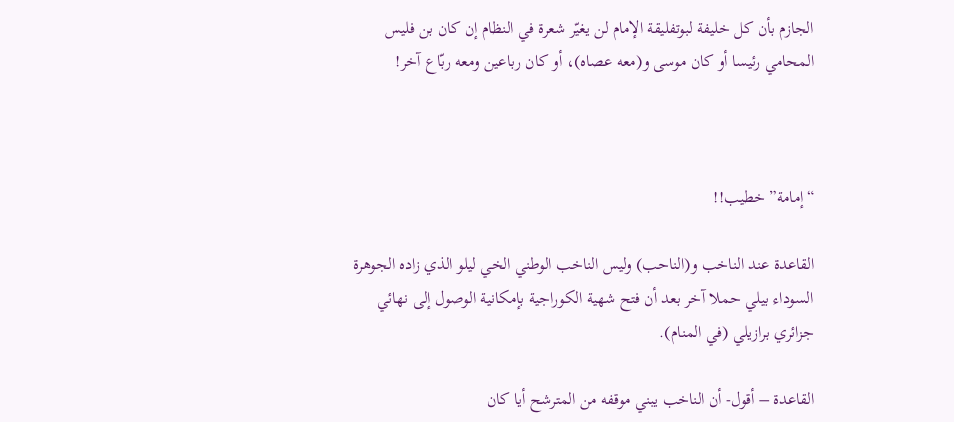الجازم بأن كل خليفة لبوتفليقة الإمام لن يغيّر شعرة في النظام إن كان بن فليس المحامي رئيسا أو كان موسى و(معه عصاه)، أو كان رباعين ومعه ربّاع آخر!



“إمامة” خطيب!!

القاعدة عند الناخب و(الناحب) وليس الناخب الوطني الخي ليلو الذي زاده الجوهرة السوداء بيلي حملا آخر بعد أن فتح شهية الكوراجية بإمكانية الوصول إلى نهائي جزائري برازيلي (في المنام).

القاعدة – أقول- أن الناخب يبني موقفه من المترشح أيا كان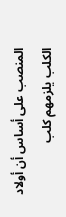المنصب على أساس أن أولاد الكلب يلزمهم كلب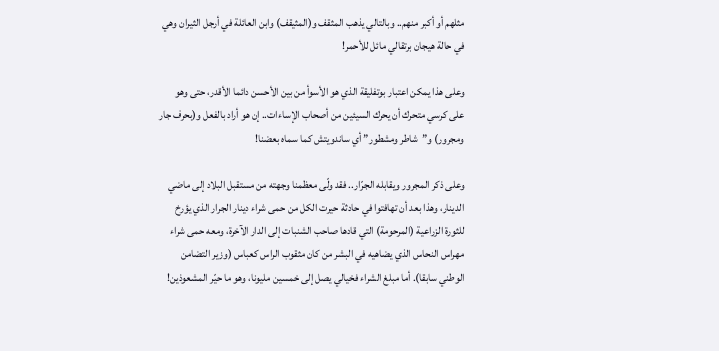مثلهم أو أكبر منهم.. وبالتالي يذهب المثقف و(المثيقف) وابن العائلة في أرجل الثيران وهي في حالة هيجان برتقالي مائل للأحمر!

وعلى هذا يمكن اعتبار بوتفليقة الذي هو الأسوأ من بين الأحسن دائما الأقدر، حتى وهو على كرسي متحرك أن يحرك السيئين من أصحاب الإساءات.. إن هو أراد بالفعل و(بحرف جار ومجرور) و”شاطر ومشطور” أي ساندويتش كما سماه بعضنا!

وعلى ذكر المجرور ويقابله الجرّار.. فقد ولّى معظمنا وجهته من مستقبل البلاد إلى ماضي الدينار، وهذا بعد أن تهافتوا في حادثة حيرت الكل من حمى شراء دينار الجرار الذي يؤرخ للثورة الزراعية (المرحومة) التي قادها صاحب الشنبات إلى الدار الآخرة، ومعه حمى شراء مهراس النحاس الذي يضاهيه في البشر من كان مثقوب الراس كعباس (وزير التضامن الوطني سابقا). أما مبلغ الشراء فخيالي يصل إلى خمسين مليونا، وهو ما حيّر المشعوذين!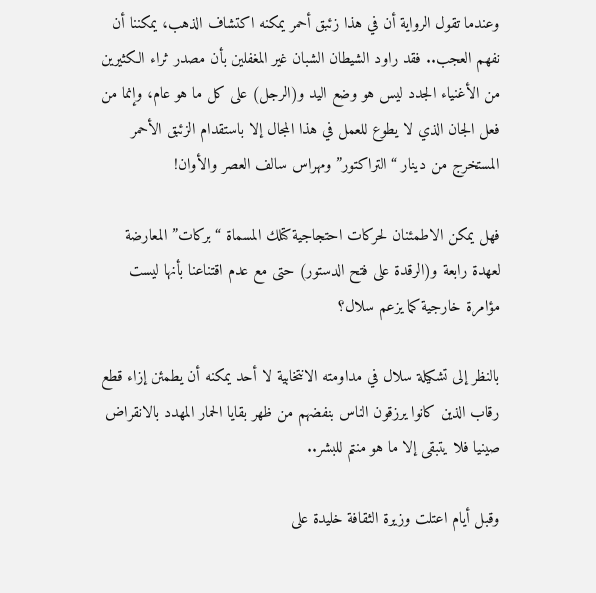وعندما تقول الرواية أن في هذا زئبق أحمر يمكنه اكتشاف الذهب، يمكننا أن نفهم العجب.. فقد راود الشيطان الشبان غير المغفلين بأن مصدر ثراء الكثيرين من الأغنياء الجدد ليس هو وضع اليد و(الرجل) على كل ما هو عام، وإنما من فعل الجان الذي لا يطوع للعمل في هذا المجال إلا باستقدام الزئبق الأحمر المستخرج من دينار “التراكتور” ومهراس سالف العصر والأوان!

فهل يمكن الاطمئنان لحركات احتجاجية كتلك المسماة “بركات” المعارضة لعهدة رابعة و(الرقدة على فتح الدستور) حتى مع عدم اقتناعنا بأنها ليست مؤامرة خارجية كما يزعم سلال؟

بالنظر إلى تشكيلة سلال في مداومته الانتخابية لا أحد يمكنه أن يطمئن إزاء قطع رقاب الذين كانوا يرزقون الناس بنفضهم من ظهر بقايا الحمار المهدد بالانقراض صينيا فلا يتبقى إلا ما هو منتم للبشر..

وقبل أيام اعتلت وزيرة الثقافة خليدة على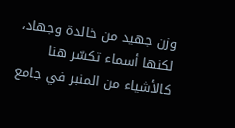وزن جهيد من خالدة وجهاد، لكنها أسماء تكسّر هنا كالأشياء من المنبر في جامع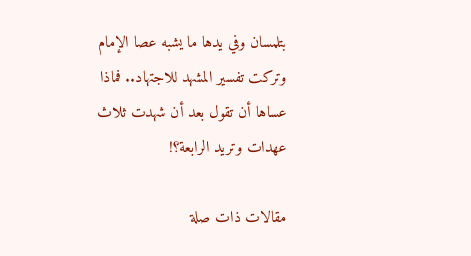بتلمسان وفي يدها ما يشبه عصا الإمام وتركت تفسير المشهد للاجتهاد.. فماذا عساها أن تقول بعد أن شهدت ثلاث عهدات وتريد الرابعة؟!

مقالات ذات صلة